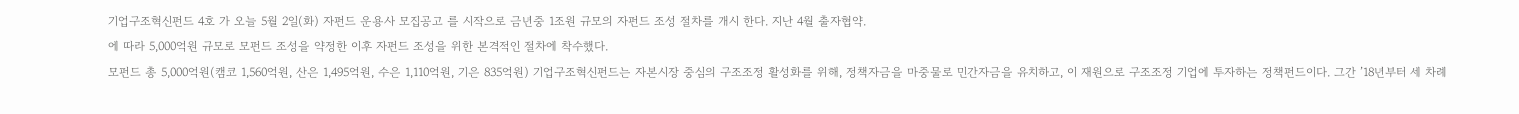기업구조혁신펀드 4호 가 오늘 5월 2일(화) 자펀드 운용사 모집공고 를 시작으로 금년중 1조원 규모의 자펀드 조성 절차를 개시 한다. 지난 4월 출자협약.
에 따라 5,000억원 규모로 모펀드 조성을 약정한 이후 자펀드 조성을 위한 본격적인 절차에 착수했다.
모펀드 총 5,000억원(캠코 1,560억원, 산은 1,495억원, 수은 1,110억원, 기은 835억원) 기업구조혁신펀드는 자본시장 중심의 구조조정 활성화를 위해, 정책자금을 마중물로 민간자금을 유치하고, 이 재원으로 구조조정 기업에 투자하는 정책펀드이다. 그간 ’18년부터 세 차례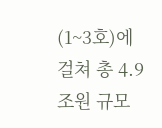(1~3호)에 걸쳐 총 4.9조원 규모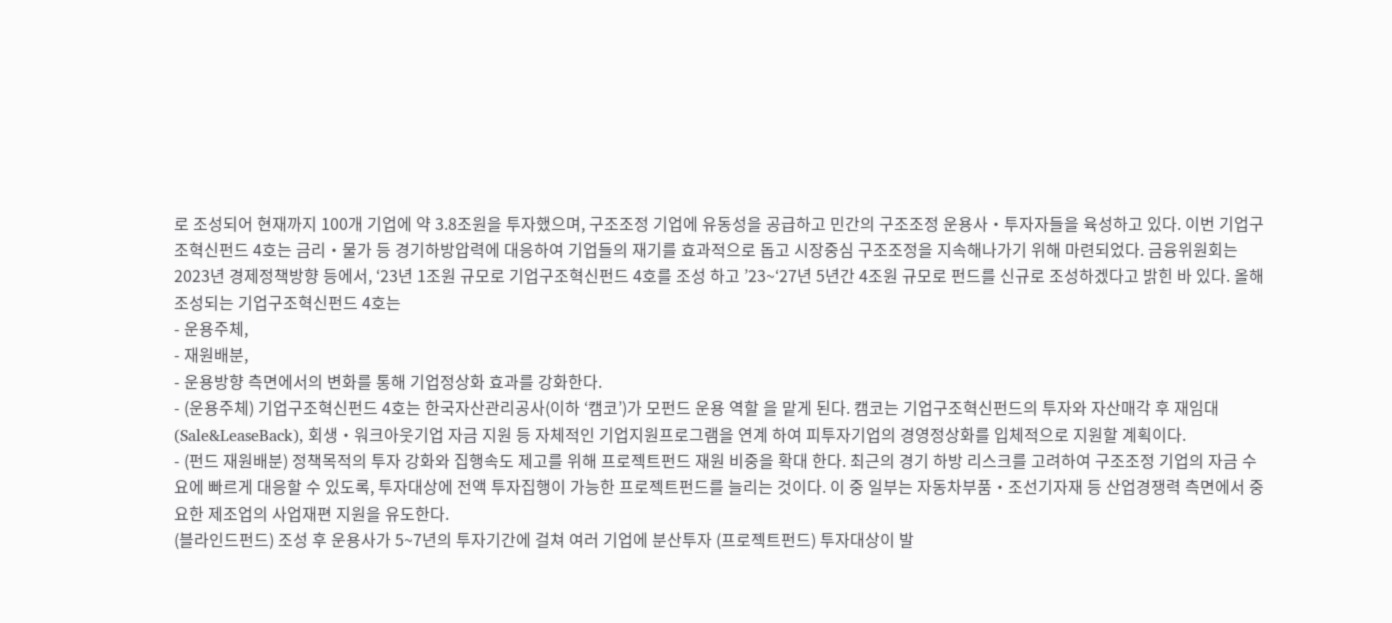로 조성되어 현재까지 100개 기업에 약 3.8조원을 투자했으며, 구조조정 기업에 유동성을 공급하고 민간의 구조조정 운용사‧투자자들을 육성하고 있다. 이번 기업구조혁신펀드 4호는 금리‧물가 등 경기하방압력에 대응하여 기업들의 재기를 효과적으로 돕고 시장중심 구조조정을 지속해나가기 위해 마련되었다. 금융위원회는 2023년 경제정책방향 등에서, ‘23년 1조원 규모로 기업구조혁신펀드 4호를 조성 하고 ’23~‘27년 5년간 4조원 규모로 펀드를 신규로 조성하겠다고 밝힌 바 있다. 올해 조성되는 기업구조혁신펀드 4호는
- 운용주체,
- 재원배분,
- 운용방향 측면에서의 변화를 통해 기업정상화 효과를 강화한다.
- (운용주체) 기업구조혁신펀드 4호는 한국자산관리공사(이하 ‘캠코’)가 모펀드 운용 역할 을 맡게 된다. 캠코는 기업구조혁신펀드의 투자와 자산매각 후 재임대(Sale&LeaseBack), 회생‧워크아웃기업 자금 지원 등 자체적인 기업지원프로그램을 연계 하여 피투자기업의 경영정상화를 입체적으로 지원할 계획이다.
- (펀드 재원배분) 정책목적의 투자 강화와 집행속도 제고를 위해 프로젝트펀드 재원 비중을 확대 한다. 최근의 경기 하방 리스크를 고려하여 구조조정 기업의 자금 수요에 빠르게 대응할 수 있도록, 투자대상에 전액 투자집행이 가능한 프로젝트펀드를 늘리는 것이다. 이 중 일부는 자동차부품‧조선기자재 등 산업경쟁력 측면에서 중요한 제조업의 사업재편 지원을 유도한다.
(블라인드펀드) 조성 후 운용사가 5~7년의 투자기간에 걸쳐 여러 기업에 분산투자 (프로젝트펀드) 투자대상이 발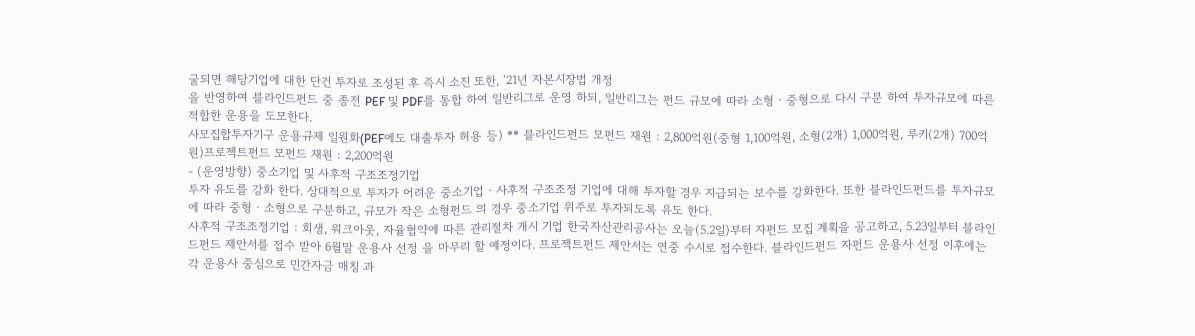굴되면 해당기업에 대한 단건 투자로 조성된 후 즉시 소진 또한, ‘21년 자본시장법 개정
을 반영하여 블라인드펀드 중 종전 PEF 및 PDF를 통합 하여 일반리그로 운영 하되, 일반리그는 펀드 규모에 따라 소형‧중형으로 다시 구분 하여 투자규모에 따른 적합한 운용을 도모한다.
사모집합투자기구 운용규제 일원화(PEF에도 대출투자 허용 등) ** 블라인드펀드 모펀드 재원 : 2,800억원(중형 1,100억원, 소형(2개) 1,000억원, 루키(2개) 700억원)프로젝트펀드 모펀드 재원 : 2,200억원
- (운영방향) 중소기업 및 사후적 구조조정기업
투자 유도를 강화 한다. 상대적으로 투자가 어려운 중소기업‧사후적 구조조정 기업에 대해 투자할 경우 지급되는 보수를 강화한다. 또한 블라인드펀드를 투자규모에 따라 중형‧소형으로 구분하고, 규모가 작은 소형펀드 의 경우 중소기업 위주로 투자되도록 유도 한다.
사후적 구조조정기업 : 회생, 워크아웃, 자율협약에 따른 관리절차 개시 기업 한국자산관리공사는 오늘(5.2일)부터 자펀드 모집 계획을 공고하고, 5.23일부터 블라인드펀드 제안서를 접수 받아 6월말 운용사 선정 을 마무리 할 예정이다. 프로젝트펀드 제안서는 연중 수시로 접수한다. 블라인드펀드 자펀드 운용사 선정 이후에는 각 운용사 중심으로 민간자금 매칭 과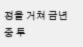정을 거쳐 금년 중 투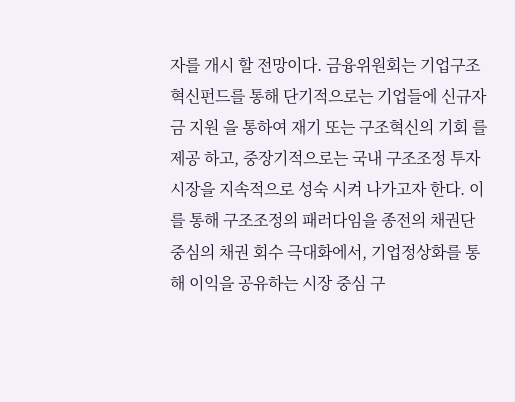자를 개시 할 전망이다. 금융위원회는 기업구조혁신펀드를 통해 단기적으로는 기업들에 신규자금 지원 을 통하여 재기 또는 구조혁신의 기회 를 제공 하고, 중장기적으로는 국내 구조조정 투자시장을 지속적으로 성숙 시켜 나가고자 한다. 이를 통해 구조조정의 패러다임을 종전의 채권단 중심의 채권 회수 극대화에서, 기업정상화를 통해 이익을 공유하는 시장 중심 구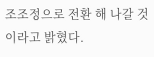조조정으로 전환 해 나갈 것이라고 밝혔다.